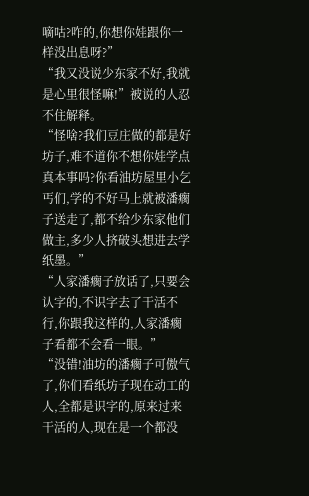嘀咕?咋的,你想你娃跟你一样没出息呀?”
“我又没说少东家不好,我就是心里很怪嘛!”被说的人忍不住解释。
“怪啥?我们豆庄做的都是好坊子,难不道你不想你娃学点真本事吗?你看油坊屋里小乞丐们,学的不好马上就被潘瘸子送走了,都不给少东家他们做主,多少人挤破头想进去学纸墨。”
“人家潘瘸子放话了,只要会认字的,不识字去了干活不行,你跟我这样的,人家潘瘸子看都不会看一眼。”
“没错!油坊的潘瘸子可傲气了,你们看纸坊子现在动工的人,全都是识字的,原来过来干活的人,现在是一个都没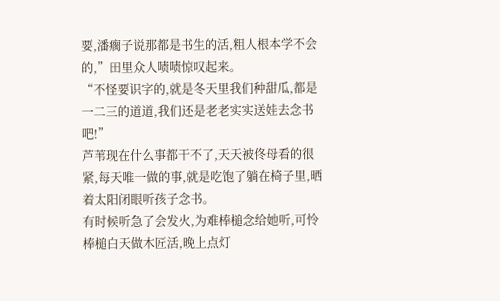要,潘瘸子说那都是书生的活,粗人根本学不会的,”田里众人啧啧惊叹起来。
“不怪要识字的,就是冬天里我们种甜瓜,都是一二三的道道,我们还是老老实实送娃去念书吧!”
芦苇现在什么事都干不了,天天被佟母看的很紧,每天唯一做的事,就是吃饱了躺在椅子里,晒着太阳闭眼听孩子念书。
有时候听急了会发火,为难棒槌念给她听,可怜棒槌白天做木匠活,晚上点灯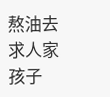熬油去求人家孩子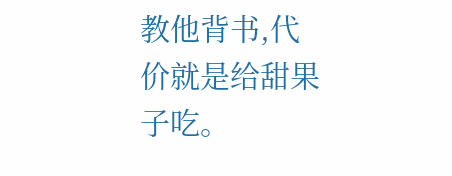教他背书,代价就是给甜果子吃。